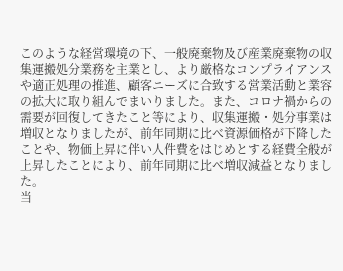このような経営環境の下、一般廃棄物及び産業廃棄物の収集運搬処分業務を主業とし、より厳格なコンプライアンスや適正処理の推進、顧客ニーズに合致する営業活動と業容の拡大に取り組んでまいりました。また、コロナ禍からの需要が回復してきたこと等により、収集運搬・処分事業は増収となりましたが、前年同期に比べ資源価格が下降したことや、物価上昇に伴い人件費をはじめとする経費全般が上昇したことにより、前年同期に比べ増収減益となりました。
当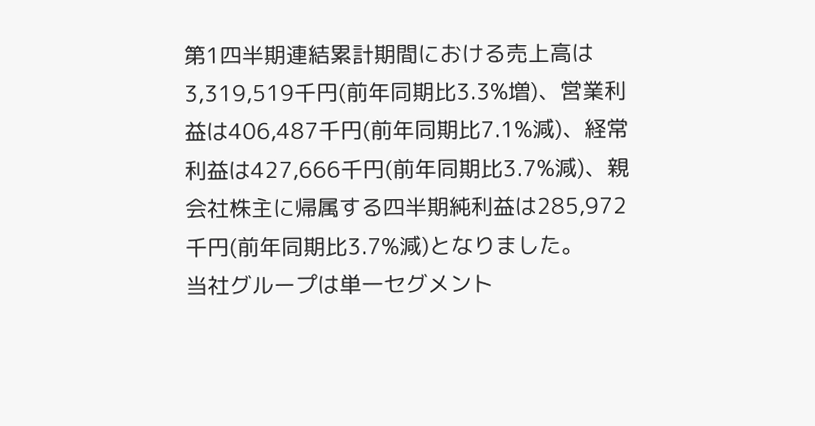第1四半期連結累計期間における売上高は3,319,519千円(前年同期比3.3%増)、営業利益は406,487千円(前年同期比7.1%減)、経常利益は427,666千円(前年同期比3.7%減)、親会社株主に帰属する四半期純利益は285,972千円(前年同期比3.7%減)となりました。
当社グループは単一セグメント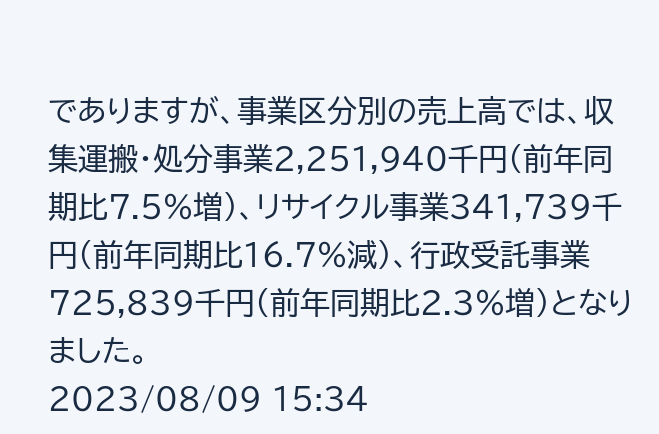でありますが、事業区分別の売上高では、収集運搬・処分事業2,251,940千円(前年同期比7.5%増)、リサイクル事業341,739千円(前年同期比16.7%減)、行政受託事業725,839千円(前年同期比2.3%増)となりました。
2023/08/09 15:34